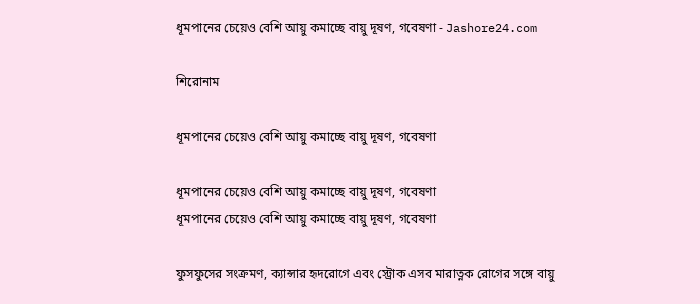ধূমপানের চেয়েও বেশি আয়ু কমাচ্ছে বায়ু দূষণ, গবেষণা - Jashore24.com

শিরোনাম

ধূমপানের চেয়েও বেশি আয়ু কমাচ্ছে বায়ু দূষণ, গবেষণা

ধূমপানের চেয়েও বেশি আয়ু কমাচ্ছে বায়ু দূষণ, গবেষণা
ধূমপানের চেয়েও বেশি আয়ু কমাচ্ছে বায়ু দূষণ, গবেষণা

ফুসফুসের সংক্রমণ, ক্যান্সার হৃদরোগে এবং স্ট্রোক এসব মারাত্নক রোগের সঙ্গে বায়ু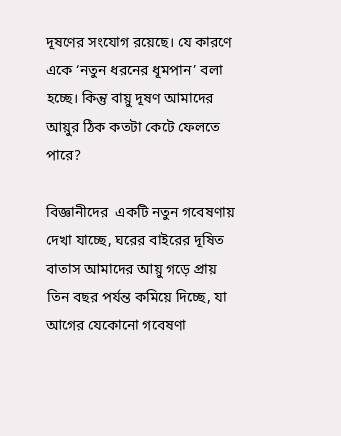দূষণের সংযোগ রয়েছে। যে কারণে একে ‘নতুন ধরনের ধূমপান’ বলা হচ্ছে। কিন্তু বায়ু দূষণ আমাদের আয়ুর ঠিক কতটা কেটে ফেলতে পারে?

বিজ্ঞানীদের  একটি নতুন গবেষণায় দেখা যাচ্ছে, ঘরের বাইরের দূষিত বাতাস আমাদের আয়ু গড়ে প্রায় তিন বছর পর্যন্ত কমিয়ে দিচ্ছে, যা আগের যেকোনো গবেষণা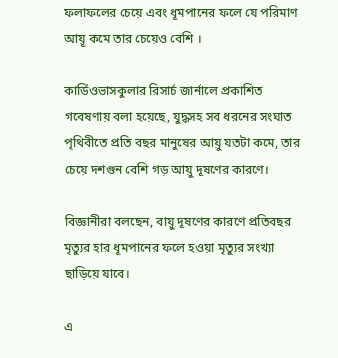ফলাফলের চেয়ে এবং ধূমপানের ফলে যে পরিমাণ আয়ূ কমে তার চেয়েও বেশি ।

কার্ডিওভাসকুলার রিসার্চ জার্নালে প্রকাশিত গবেষণায় বলা হয়েছে, যুদ্ধসহ সব ধরনের সংঘাত পৃথিবীতে প্রতি বছর মানুষের আয়ু যতটা কমে, তার চেয়ে দশগুন বেশি গড় আয়ু দূষণের কারণে।

বিজ্ঞানীরা বলছেন, বায়ু দূষণের কারণে প্রতিবছর মৃত্যুর হার ধূমপানের ফলে হওয়া মৃত্যুর সংখ্যা ছাড়িয়ে যাবে।

এ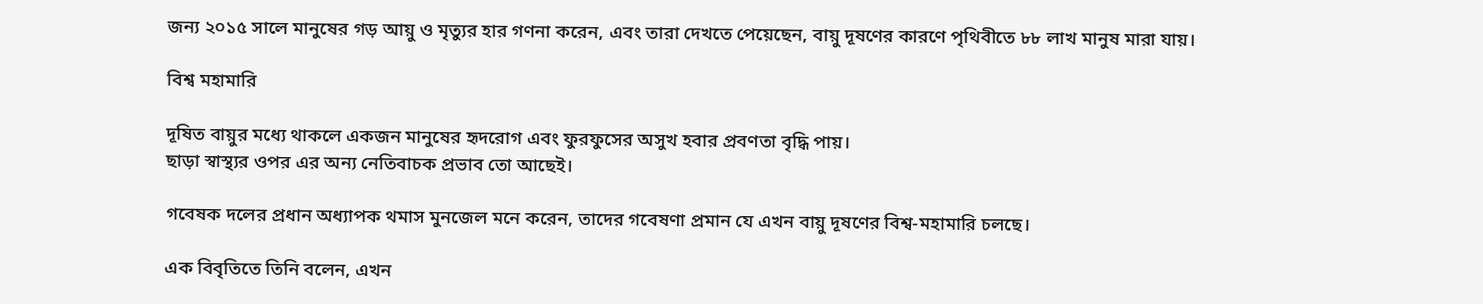জন্য ২০১৫ সালে মানুষের গড় আয়ু ও মৃত্যুর হার গণনা করেন, এবং তারা দেখতে পেয়েছেন, বায়ু দূষণের কারণে পৃথিবীতে ৮৮ লাখ মানুষ মারা যায়।

বিশ্ব মহামারি

দূষিত বায়ুর মধ্যে থাকলে একজন মানুষের হৃদরোগ এবং ফুরফুসের অসুখ হবার প্রবণতা বৃদ্ধি পায়।
ছাড়া স্বাস্থ্যর ওপর এর অন্য নেতিবাচক প্রভাব তো আছেই।

গবেষক দলের প্রধান অধ্যাপক থমাস মুনজেল মনে করেন, তাদের গবেষণা প্রমান যে এখন বায়ু দূষণের বিশ্ব-মহামারি চলছে।

এক বিবৃতিতে তিনি বলেন, এখন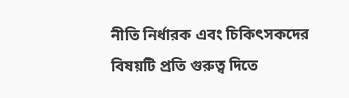নীতি নির্ধারক এবং চিকিৎসকদের বিষয়টি প্রতি গুরুত্ব দিতে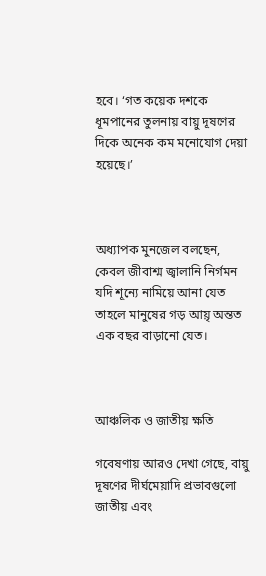হবে। ‘গত কয়েক দশকে ধূমপানের তুলনায় বায়ু দূষণের দিকে অনেক কম মনোযোগ দেয়া হয়েছে।’



অধ্যাপক মুনজেল বলছেন, কেবল জীবাশ্ম জ্বালানি নির্গমন যদি শূন্যে নামিয়ে আনা যেত তাহলে মানুষের গড় আয়ৃ অন্তত এক বছর বাড়ানো যেত।



আঞ্চলিক ও জাতীয় ক্ষতি

গবেষণায় আরও দেখা গেছে, বায়ু দূষণের দীর্ঘমেয়াদি প্রভাবগুলো জাতীয় এবং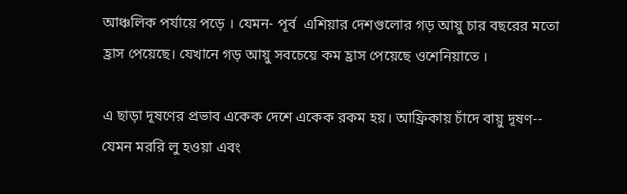আঞ্চলিক পর্যায়ে পড়ে । যেমন- পূর্ব  এশিয়ার দেশগুলোর গড় আয়ু চার বছরের মতো হ্রাস পেয়েছে। যেখানে গড় আয়ু সবচেয়ে কম হ্রাস পেয়েছে ওশেনিয়াতে ।

এ ছাড়া দূষণের প্রভাব একেক দেশে একেক রকম হয়। আফ্রিকায় চাঁদে বায়ু দূষণ-- যেমন মররি লু হওয়া এবং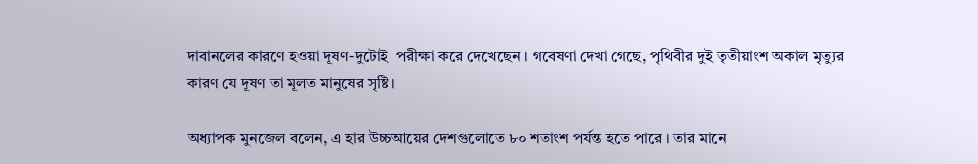দাবানলের কারণে হওয়া দূষণ-দুটোই  পরীক্ষা করে দেখেছেন । গবেষণা দেখা গেছে, পৃথিবীর দুই তৃতীয়াংশ অকাল মৃত্যুর কারণ যে দূষণ তা মূলত মানুষের সৃষ্টি।

অধ্যাপক মুনজেল বলেন, এ হার উচ্চআয়ের দেশগুলোতে ৮০ শতাংশ পর্যন্ত হতে পারে । তার মানে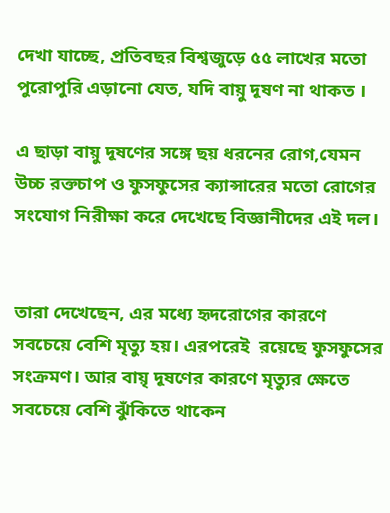দেখা যাচ্ছে, প্রতিবছর বিশ্বজুড়ে ৫৫ লাখের মতো পুরোপুরি এড়ানো যেত, যদি বায়ু দূষণ না থাকত ।

এ ছাড়া বায়ু দূষণের সঙ্গে ছয় ধরনের রোগ,যেমন উচ্চ রক্তচাপ ও ফুসফুসের ক্যান্সারের মতো রোগের সংযোগ নিরীক্ষা করে দেখেছে বিজ্ঞানীদের এই দল।


তারা দেখেছেন, এর মধ্যে হৃদরোগের কারণে সবচেয়ে বেশি মৃত্যু হয়। এরপরেই  রয়েছে ফুসফুসের সংক্রমণ। আর বায়ৃ দূষণের কারণে মৃত্যুর ক্ষেতে সবচেয়ে বেশি ঝুঁকিতে থাকেন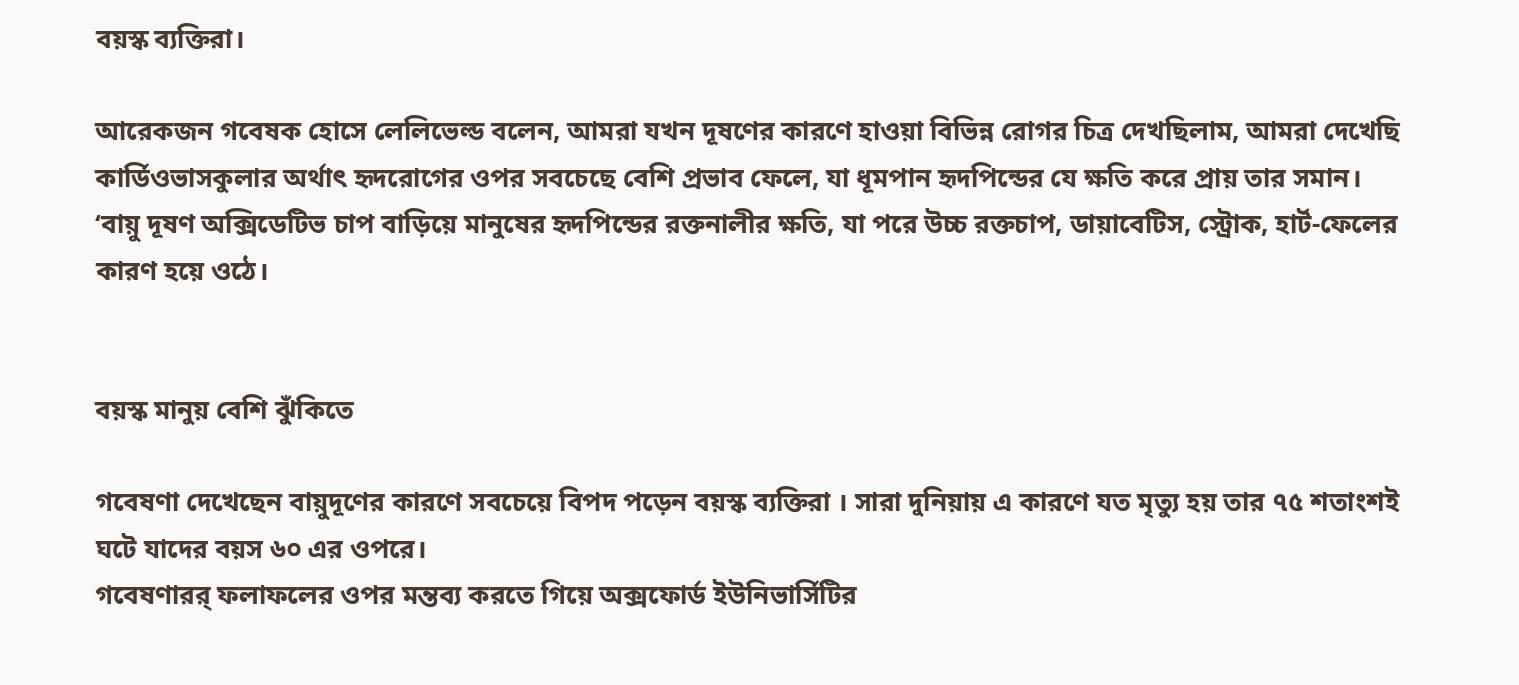বয়স্ক ব্যক্তিরা।

আরেকজন গবেষক হোসে লেলিভেল্ড বলেন, আমরা যখন দূষণের কারণে হাওয়া বিভিন্ন রোগর চিত্র দেখছিলাম, আমরা দেখেছি কার্ডিওভাসকুলার অর্থাৎ হৃদরোগের ওপর সবচেছে বেশি প্রভাব ফেলে, যা ধূমপান হৃদপিন্ডের যে ক্ষতি করে প্রায় তার সমান।
‘বায়ু দূষণ অক্সিডেটিভ চাপ বাড়িয়ে মানুষের হৃদপিন্ডের রক্তনালীর ক্ষতি, যা পরে উচ্চ রক্তচাপ, ডায়াবেটিস, স্ট্রোক, হার্ট-ফেলের কারণ হয়ে ওঠে।


বয়স্ক মানুয় বেশি ঝুঁকিতে

গবেষণা দেখেছেন বায়ুদূণের কারণে সবচেয়ে বিপদ পড়েন বয়স্ক ব্যক্তিরা । সারা দুনিয়ায় এ কারণে যত মৃত্যু হয় তার ৭৫ শতাংশই ঘটে যাদের বয়স ৬০ এর ওপরে।
গবেষণারর্ ফলাফলের ওপর মন্তব্য করতে গিয়ে অক্সফোর্ড ইউনিভার্সিটির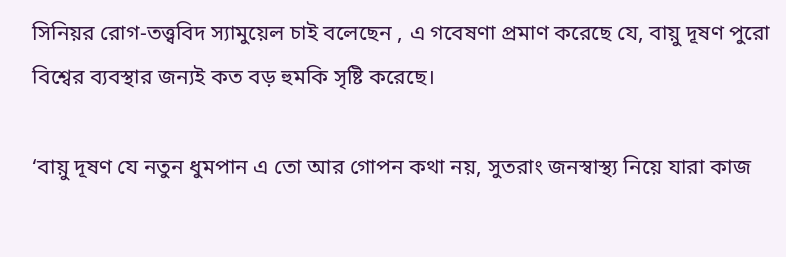সিনিয়র রোগ-তত্ত্ববিদ স্যামুয়েল চাই বলেছেন , এ গবেষণা প্রমাণ করেছে যে, বায়ু দূষণ পুরো বিশ্বের ব্যবস্থার জন্যই কত বড় হুমকি সৃষ্টি করেছে।

‘বায়ু দূষণ যে নতুন ধুমপান এ তো আর গোপন কথা নয়, সুতরাং জনস্বাস্থ্য নিয়ে যারা কাজ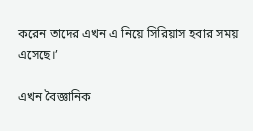করেন তাদের এখন এ নিয়ে সিরিয়াস হবার সময় এসেছে।’

এখন বৈজ্ঞানিক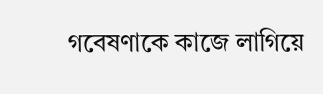গবেষণাকে কাজে লাগিয়ে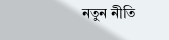নতুন নীতি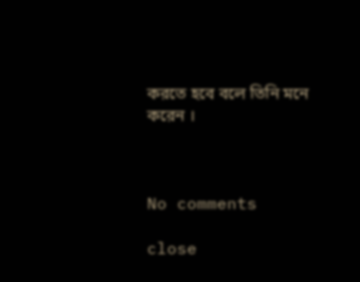করতে হবে বলে তিনি মনে করেন ।



No comments

close